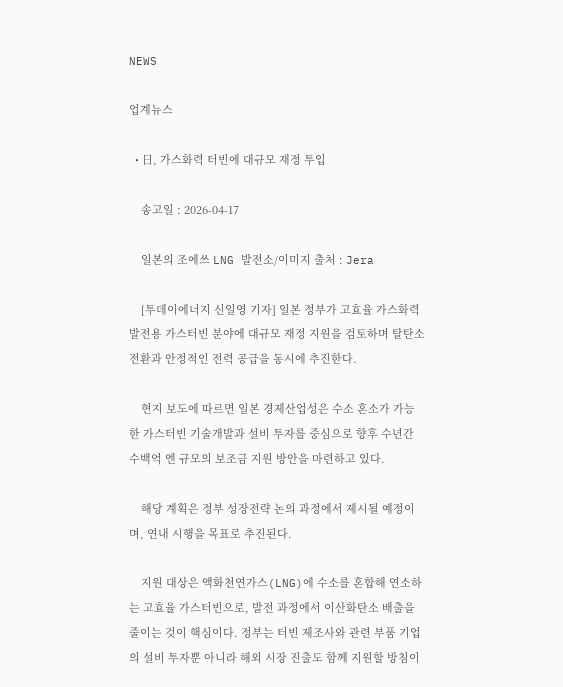NEWS

업계뉴스

  • 日, 가스화력 터빈에 대규모 재정 투입

    송고일 : 2026-04-17

    일본의 조에쓰 LNG 발전소/이미지 출처 : Jera

    [투데이에너지 신일영 기자] 일본 정부가 고효율 가스화력발전용 가스터빈 분야에 대규모 재정 지원을 검토하며 탈탄소 전환과 안정적인 전력 공급을 동시에 추진한다.

    현지 보도에 따르면 일본 경제산업성은 수소 혼소가 가능한 가스터빈 기술개발과 설비 투자를 중심으로 향후 수년간 수백억 엔 규모의 보조금 지원 방안을 마련하고 있다.

    해당 계획은 정부 성장전략 논의 과정에서 제시될 예정이며, 연내 시행을 목표로 추진된다.

    지원 대상은 액화천연가스(LNG)에 수소를 혼합해 연소하는 고효율 가스터빈으로, 발전 과정에서 이산화탄소 배출을 줄이는 것이 핵심이다. 정부는 터빈 제조사와 관련 부품 기업의 설비 투자뿐 아니라 해외 시장 진출도 함께 지원할 방침이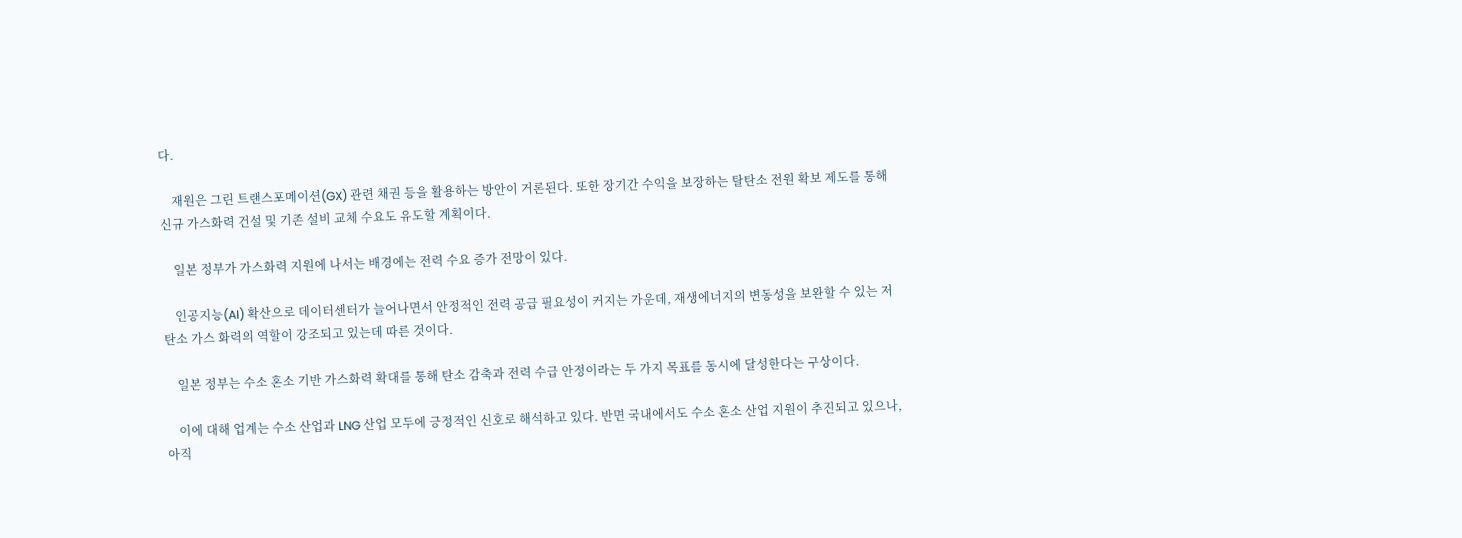다.

    재원은 그린 트랜스포메이션(GX) 관련 채권 등을 활용하는 방안이 거론된다. 또한 장기간 수익을 보장하는 탈탄소 전원 확보 제도를 통해 신규 가스화력 건설 및 기존 설비 교체 수요도 유도할 계획이다.

    일본 정부가 가스화력 지원에 나서는 배경에는 전력 수요 증가 전망이 있다.

    인공지능(AI) 확산으로 데이터센터가 늘어나면서 안정적인 전력 공급 필요성이 커지는 가운데, 재생에너지의 변동성을 보완할 수 있는 저탄소 가스 화력의 역할이 강조되고 있는데 따른 것이다.

    일본 정부는 수소 혼소 기반 가스화력 확대를 통해 탄소 감축과 전력 수급 안정이라는 두 가지 목표를 동시에 달성한다는 구상이다.

    이에 대해 업계는 수소 산업과 LNG 산업 모두에 긍정적인 신호로 해석하고 있다. 반면 국내에서도 수소 혼소 산업 지원이 추진되고 있으나, 아직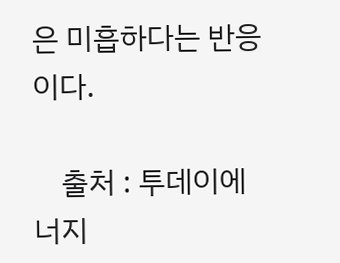은 미흡하다는 반응이다.

    출처 : 투데이에너지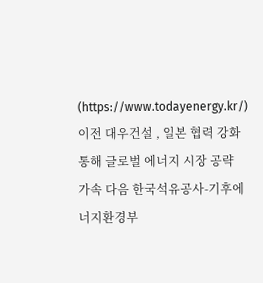(https://www.todayenergy.kr/)
이전 대우건설 , 일본 협력 강화 통해 글로벌 에너지 시장 공략 가속 다음 한국석유공사-기후에너지환경부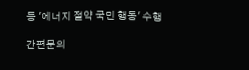등 '에너지 절약 국민 행동' 수행

간편문의